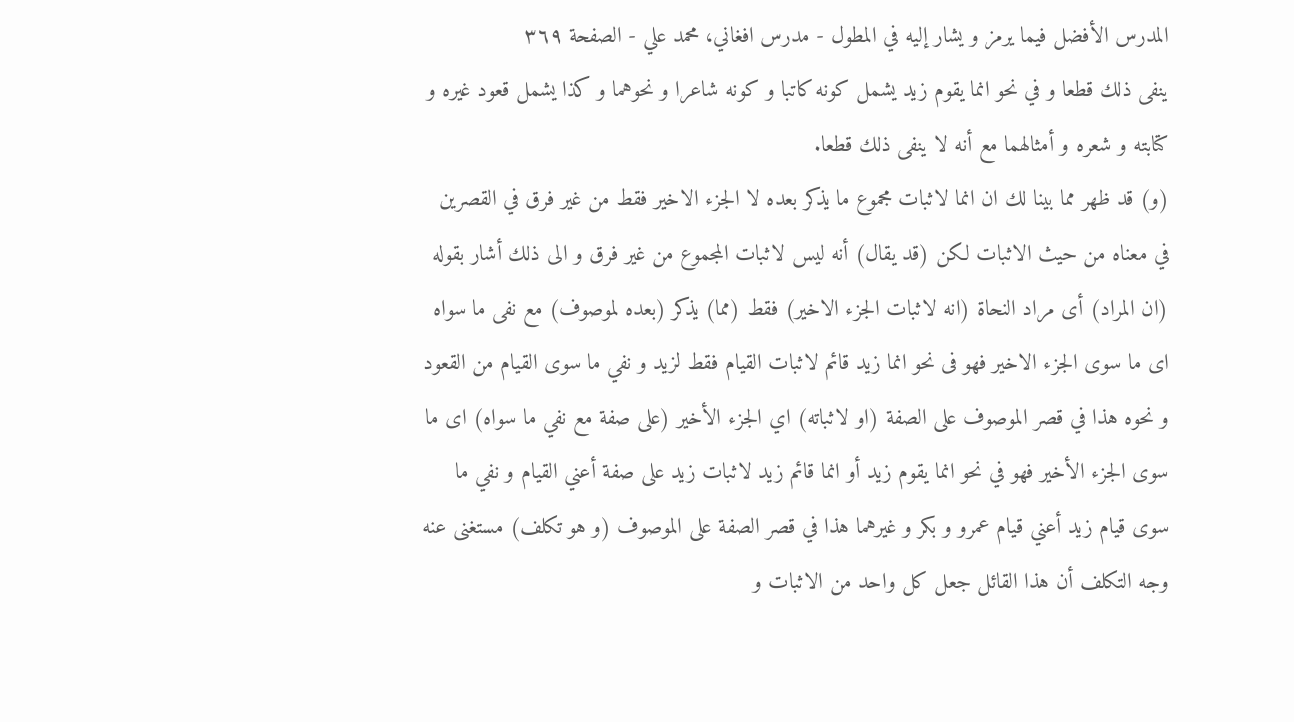المدرس الأفضل فيما يرمز و يشار إليه في المطول - مدرس افغاني، محمد علي - الصفحة ٣٦٩
ينفى ذلك قطعا و في نحو انما يقوم زيد يشمل كونه كاتبا و كونه شاعرا و نحوهما و كذا يشمل قعود غيره و كتابته و شعره و أمثالهما مع أنه لا ينفى ذلك قطعا.
(و) قد ظهر مما بينا لك ان انما لاثبات مجموع ما يذكر بعده لا الجزء الاخير فقط من غير فرق في القصرين في معناه من حيث الاثبات لكن (قد يقال) أنه ليس لاثبات المجموع من غير فرق و الى ذلك أشار بقوله (ان المراد) أى مراد النحاة (انه لاثبات الجزء الاخير) فقط (مما) يذكر (بعده لموصوف) مع نفى ما سواه اى ما سوى الجزء الاخير فهو فى نحو انما زيد قائم لاثبات القيام فقط لزيد و نفي ما سوى القيام من القعود و نحوه هذا في قصر الموصوف على الصفة (او لاثباته) اي الجزء الأخير (على صفة مع نفي ما سواه) اى ما سوى الجزء الأخير فهو في نحو انما يقوم زيد أو انما قائم زيد لاثبات زيد على صفة أعني القيام و نفي ما سوى قيام زيد أعني قيام عمرو و بكر و غيرهما هذا في قصر الصفة على الموصوف (و هو تكلف) مستغنى عنه وجه التكلف أن هذا القائل جعل كل واحد من الاثبات و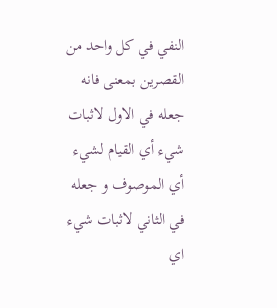النفي في كل واحد من القصرين بمعنى فانه جعله في الاول لاثبات شيء أي القيام لشيء أي الموصوف و جعله في الثاني لاثبات شيء اي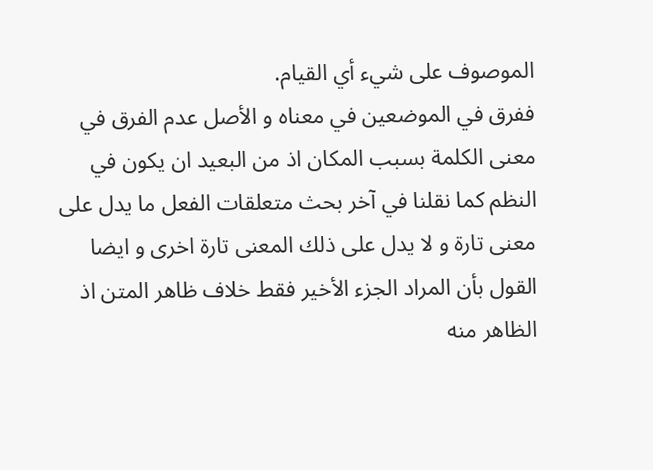الموصوف على شيء أي القيام.
ففرق في الموضعين في معناه و الأصل عدم الفرق في معنى الكلمة بسبب المكان اذ من البعيد ان يكون في النظم كما نقلنا في آخر بحث متعلقات الفعل ما يدل على معنى تارة و لا يدل على ذلك المعنى تارة اخرى و ايضا القول بأن المراد الجزء الأخير فقط خلاف ظاهر المتن اذ الظاهر منه